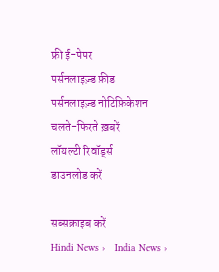फ्री ई-पेपर
पर्सनलाइज़्ड फ़ीड
पर्सनलाइज़्ड नोटिफ़िकेशन
चलते-फिरते ख़बरें
लॉयल्टी रिवॉर्ड्स
डाउनलोड करें

सब्सक्राइब करें
Hindi News ›   India News ›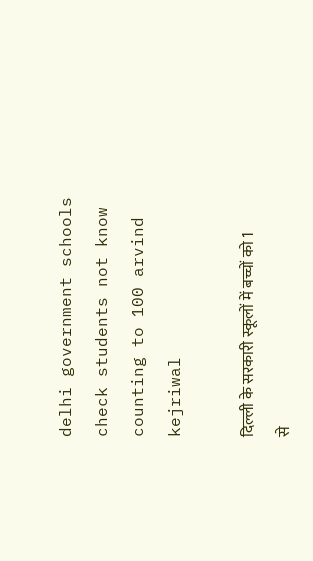delhi government schools check students not know counting to 100 arvind kejriwal

दिल्ली के सरकारी स्कूलों में बच्चों को 1 से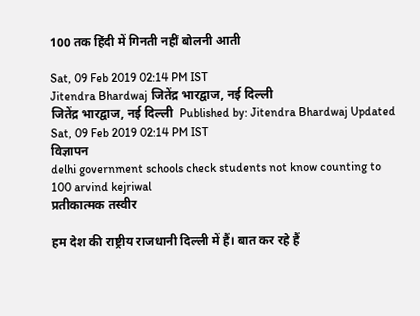100 तक हिंदी में गिनती नहीं बोलनी आती

Sat, 09 Feb 2019 02:14 PM IST
Jitendra Bhardwaj जितेंद्र भारद्वाज, नई दिल्ली
जितेंद्र भारद्वाज, नई दिल्ली  Published by: Jitendra Bhardwaj Updated Sat, 09 Feb 2019 02:14 PM IST
विज्ञापन
delhi government schools check students not know counting to 100 arvind kejriwal
प्रतीकात्मक तस्वीर

हम देश की राष्ट्रीय राजधानी दिल्ली में हैं। बात कर रहे हैं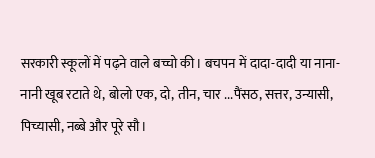सरकारी स्कूलों में पढ़ने वाले बच्चो की। बचपन में दादा-दादी या नाना-नानी खूब रटाते थे, बोलो एक, दो, तीन, चार ...पैंसठ, सत्तर, उन्यासी, पिच्यासी, नब्बे और पूरे सौ।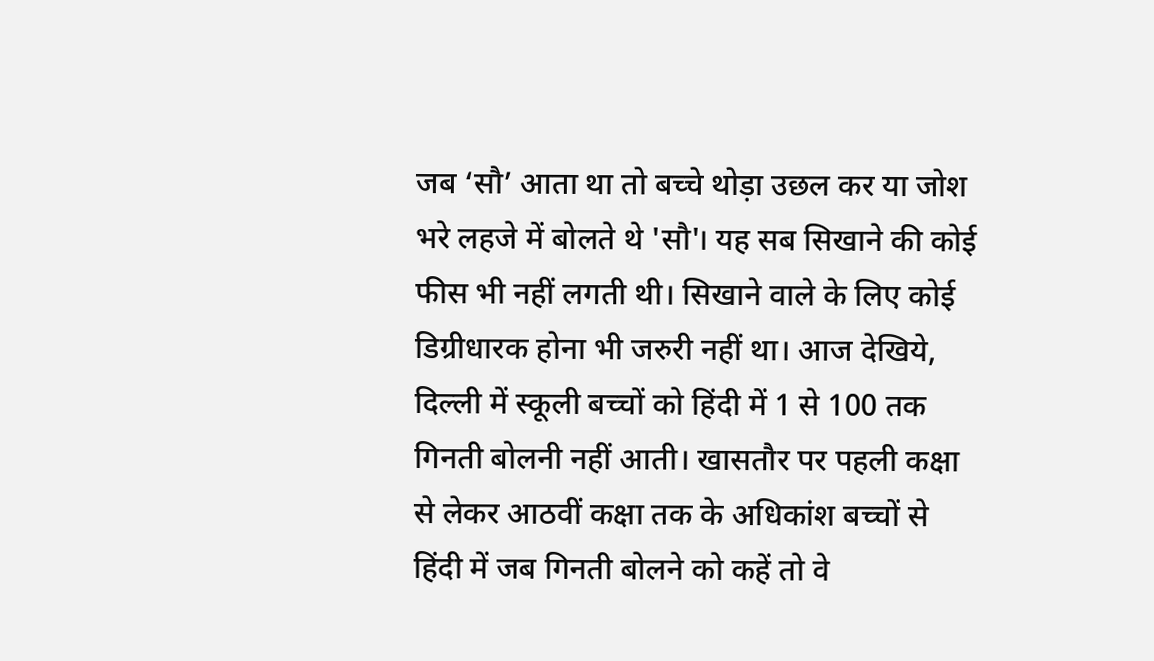जब ‘सौ’ आता था तो बच्चे थोड़ा उछल कर या जोश भरे लहजे में बोलते थे 'सौ'। यह सब सिखाने की कोई फीस भी नहीं लगती थी। सिखाने वाले के लिए कोई डिग्रीधारक होना भी जरुरी नहीं था। आज देखिये, दिल्ली में स्कूली बच्चों को हिंदी में 1 से 100 तक गिनती बोलनी नहीं आती। खासतौर पर पहली कक्षा से लेकर आठवीं कक्षा तक के अधिकांश बच्चों से हिंदी में जब गिनती बोलने को कहें तो वे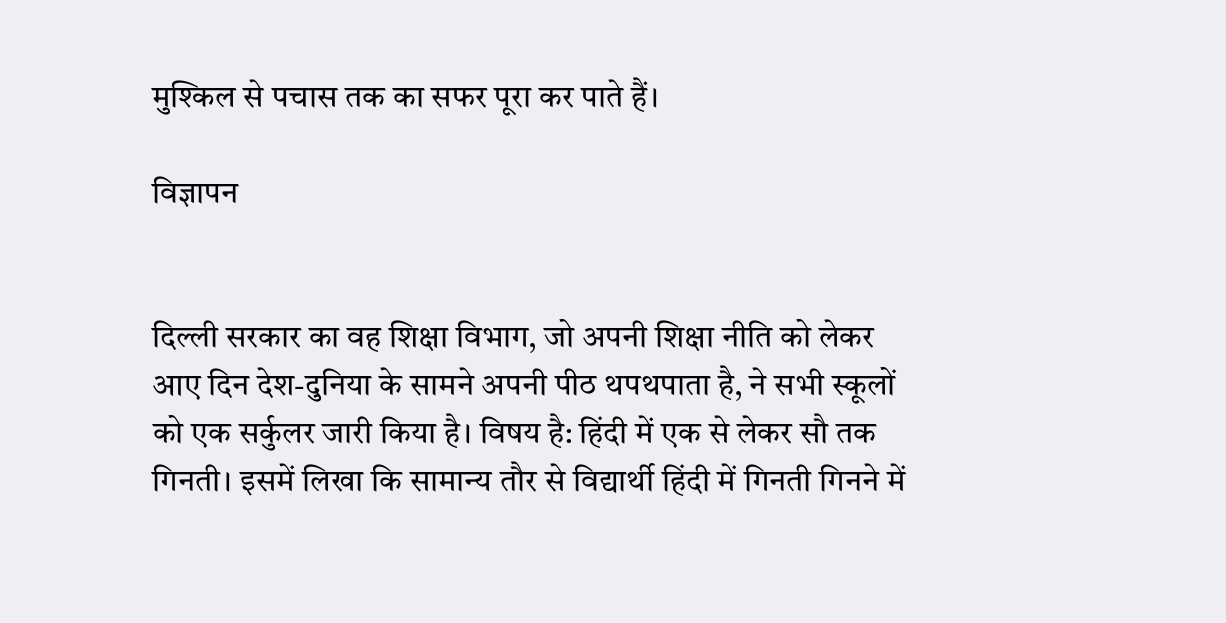मुश्किल से पचास तक का सफर पूरा कर पाते हैं।

विज्ञापन


दिल्ली सरकार का वह शिक्षा विभाग, जो अपनी शिक्षा नीति को लेकर आए दिन देश-दुनिया के सामने अपनी पीठ थपथपाता है, ने सभी स्कूलों को एक सर्कुलर जारी किया है। विषय है: हिंदी में एक से लेकर सौ तक गिनती। इसमें लिखा कि सामान्य तौर से विद्यार्थी हिंदी में गिनती गिनने में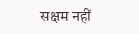सक्षम नहीं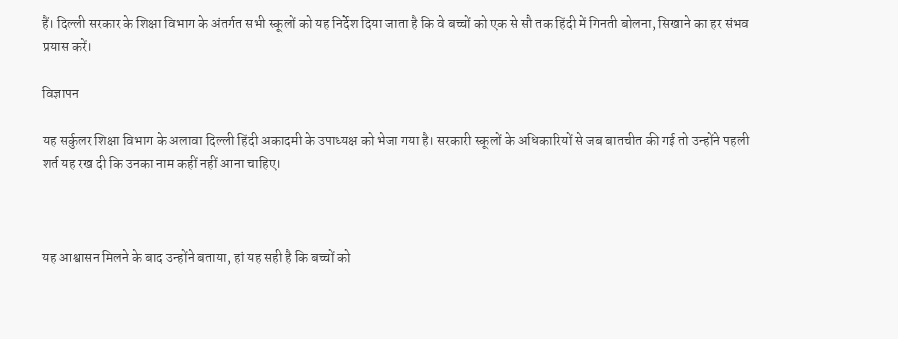हैं। दिल्ली सरकार के शिक्षा विभाग के अंतर्गत सभी स्कूलों को यह निर्देश दिया जाता है कि वे बच्चों को एक से सौ तक हिंदी में गिनती बोलना, सिखाने का हर संभव प्रयास करें।

विज्ञापन

यह सर्कुलर शिक्षा विभाग के अलावा दिल्ली हिंदी अकादमी के उपाध्यक्ष को भेजा गया है। सरकारी स्कूलों के अधिकारियों से जब बातचीत की गई तो उन्होंने पहली शर्त यह रख दी कि उनका नाम कहीं नहीं आना चाहिए।



यह आश्वासन मिलने के बाद उन्होंने बताया, हां यह सही है कि बच्चों को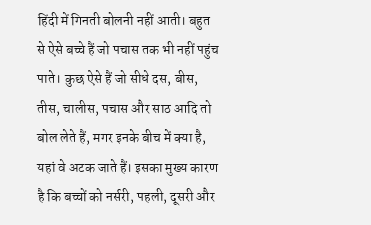हिंदी में गिनती बोलनी नहीं आती। बहुत से ऐसे बच्चे हैं जो पचास तक भी नहीं पहुंच पाते। कुछ ऐसे हैं जो सीधे दस, बीस, तीस, चालीस, पचास और साठ आदि तो बोल लेते हैं, मगर इनके बीच में क्या है, यहां वे अटक जाते हैं। इसका मुख्य कारण है कि बच्चों को नर्सरी, पहली, दूसरी और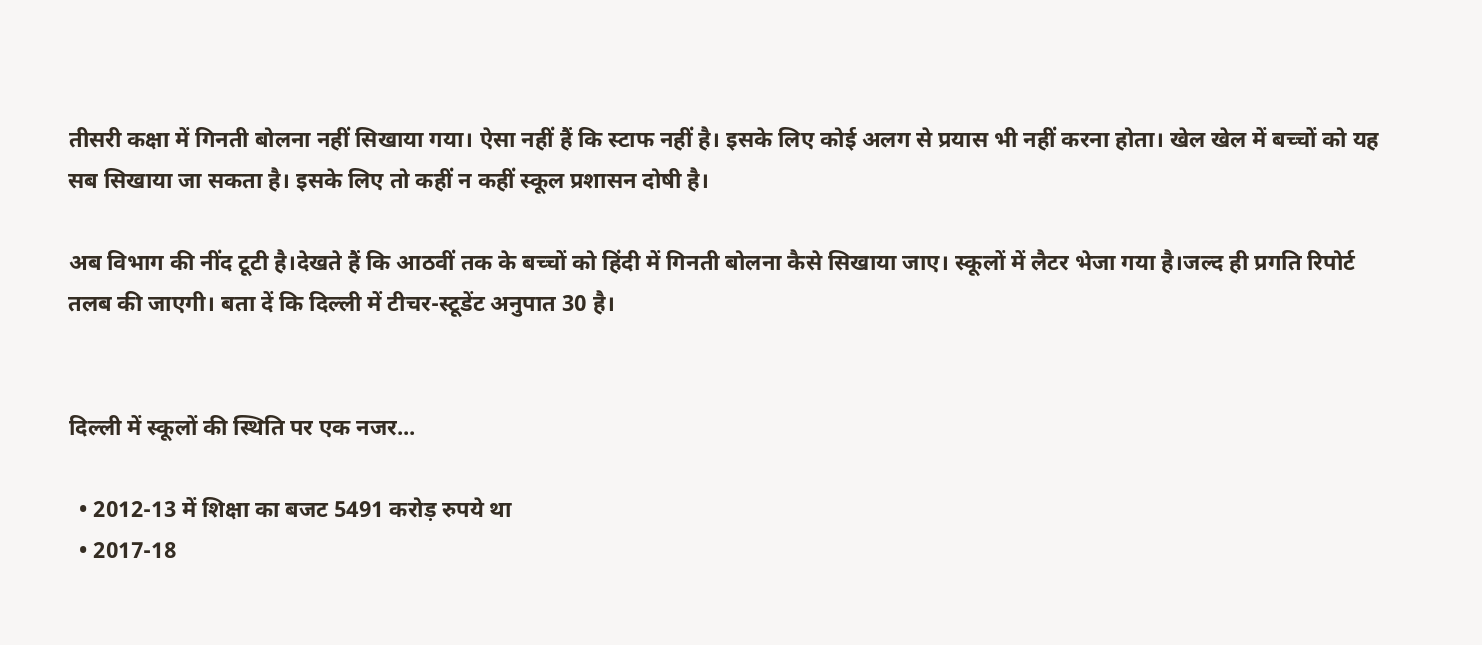तीसरी कक्षा में गिनती बोलना नहीं सिखाया गया। ऐसा नहीं हैं कि स्टाफ नहीं है। इसके लिए कोई अलग से प्रयास भी नहीं करना होता। खेल खेल में बच्चों को यह सब सिखाया जा सकता है। इसके लिए तो कहीं न कहीं स्कूल प्रशासन दोषी है।

अब विभाग की नींद टूटी है।देखते हैं कि आठवीं तक के बच्चों को हिंदी में गिनती बोलना कैसे सिखाया जाए। स्कूलों में लैटर भेजा गया है।जल्द ही प्रगति रिपोर्ट तलब की जाएगी। बता दें कि दिल्ली में टीचर-स्टूडेंट अनुपात 30 है।


दिल्ली में स्कूलों की स्थिति पर एक नजर...

  • 2012-13 में शिक्षा का बजट 5491 करोड़ रुपये था
  • 2017-18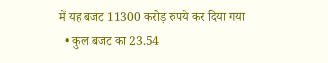में यह बजट 11300 करोड़ रुपये कर दिया गया
  • कुल बजट का 23.54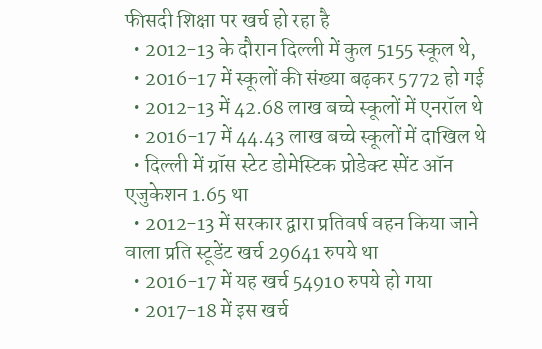फीसदी शिक्षा पर खर्च हो रहा है
  • 2012-13 के दौरान दिल्ली में कुल 5155 स्कूल थे,
  • 2016-17 में स्कूलों की संख्या बढ़कर 5772 हो गई
  • 2012-13 में 42.68 लाख बच्चे स्कूलों में एनरॉल थे
  • 2016-17 में 44.43 लाख बच्चे स्कूलों में दाखिल थे
  • दिल्ली में ग्रॉस स्टेट डोमेस्टिक प्रोडेक्ट स्पेंट ऑन एजुकेशन 1.65 था
  • 2012-13 में सरकार द्वारा प्रतिवर्ष वहन किया जाने वाला प्रति स्टूडेंट खर्च 29641 रुपये था
  • 2016-17 में यह खर्च 54910 रुपये हो गया
  • 2017-18 में इस खर्च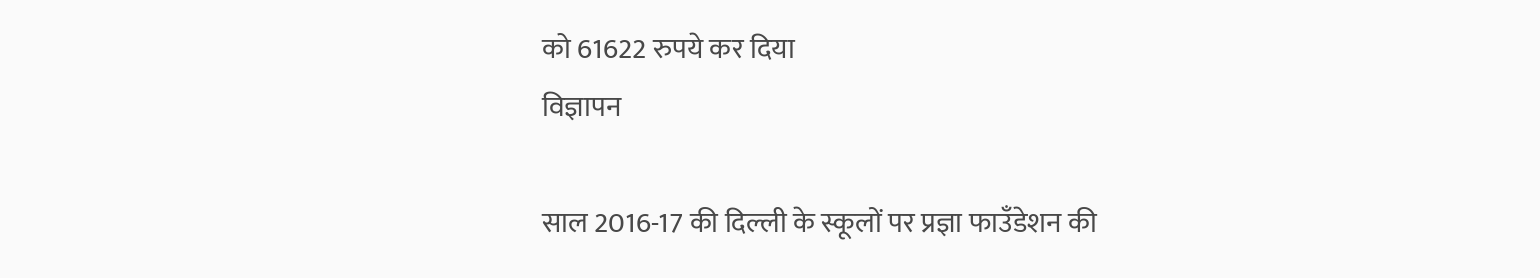को 61622 रुपये कर दिया
विज्ञापन

साल 2016-17 की दिल्ली के स्कूलों पर प्रज्ञा फाउँडेशन की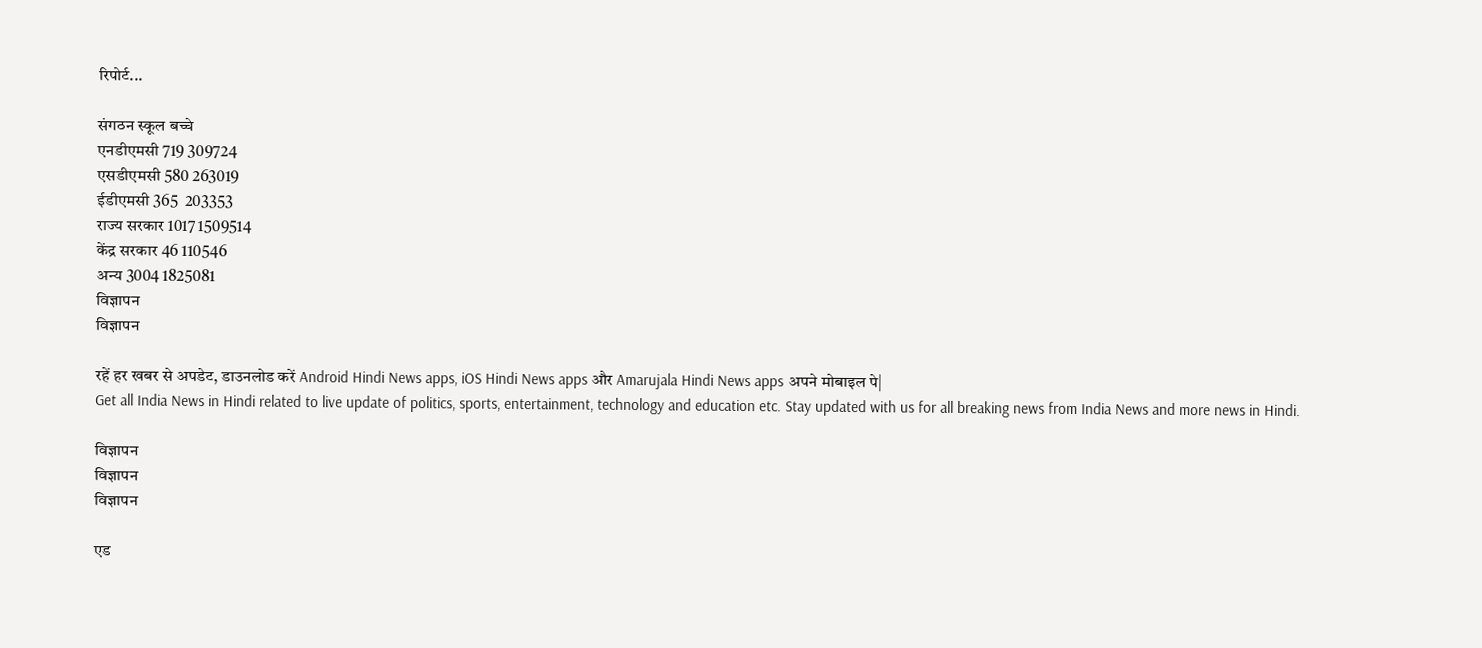रिपोर्ट...

संगठन स्कूल बच्चे
एनडीएमसी 719 309724
एसडीएमसी 580 263019
ईडीएमसी 365  203353
राज्य सरकार 1017 1509514
केंद्र सरकार 46 110546
अन्य 3004 1825081
विज्ञापन
विज्ञापन

रहें हर खबर से अपडेट, डाउनलोड करें Android Hindi News apps, iOS Hindi News apps और Amarujala Hindi News apps अपने मोबाइल पे|
Get all India News in Hindi related to live update of politics, sports, entertainment, technology and education etc. Stay updated with us for all breaking news from India News and more news in Hindi.

विज्ञापन
विज्ञापन
विज्ञापन

एड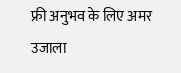फ्री अनुभव के लिए अमर उजाला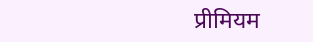प्रीमियम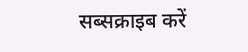सब्सक्राइब करें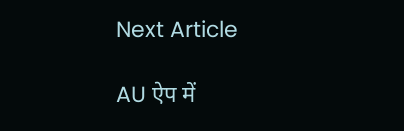Next Article

AU ऐप में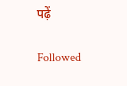पढ़ें

Followed